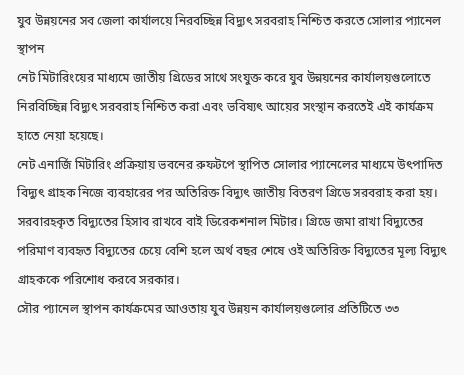যুব উন্নয়নের সব জেলা কার্যালয়ে নিরবচ্ছিন্ন বিদ্যুৎ সরবরাহ নিশ্চিত করতে সোলার প্যানেল স্থাপন
নেট মিটারিংয়ের মাধ্যমে জাতীয় গ্রিডের সাথে সংযুক্ত করে যুব উন্নয়নের কার্যালয়গুলোতে নিরবিচ্ছিন্ন বিদ্যুৎ সরবরাহ নিশ্চিত করা এবং ভবিষ্যৎ আয়ের সংস্থান করতেই এই কার্যক্রম হাতে নেয়া হয়েছে।
নেট এনার্জি মিটারিং প্রক্রিয়ায় ভবনের রুফটপে স্থাপিত সোলার প্যানেলের মাধ্যমে উৎপাদিত বিদ্যুৎ গ্রাহক নিজে ব্যবহারের পর অতিরিক্ত বিদ্যুৎ জাতীয় বিতরণ গ্রিডে সরবরাহ করা হয়। সরবারহকৃত বিদ্যুতের হিসাব রাখবে বাই ডিরেকশনাল মিটার। গ্রিডে জমা রাখা বিদ্যুতের পরিমাণ ব্যবহৃত বিদ্যুতের চেয়ে বেশি হলে অর্থ বছর শেষে ওই অতিরিক্ত বিদ্যুতের মূল্য বিদ্যুৎ গ্রাহককে পরিশোধ করবে সরকার।
সৌর প্যানেল স্থাপন কার্যক্রমের আওতায় যুব উন্নয়ন কার্যালয়গুলোর প্রতিটিতে ৩৩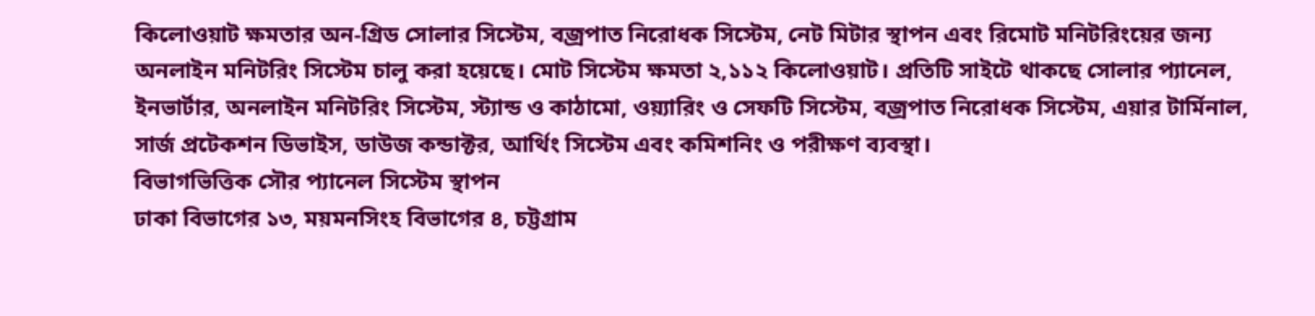কিলোওয়াট ক্ষমতার অন-গ্রিড সোলার সিস্টেম, বজ্রপাত নিরোধক সিস্টেম, নেট মিটার স্থাপন এবং রিমোট মনিটরিংয়ের জন্য অনলাইন মনিটরিং সিস্টেম চালু করা হয়েছে। মোট সিস্টেম ক্ষমতা ২,১১২ কিলোওয়াট। প্রতিটি সাইটে থাকছে সোলার প্যানেল, ইনভার্টার, অনলাইন মনিটরিং সিস্টেম, স্ট্যান্ড ও কাঠামো, ওয়্যারিং ও সেফটি সিস্টেম, বজ্রপাত নিরোধক সিস্টেম, এয়ার টার্মিনাল, সার্জ প্রটেকশন ডিভাইস, ডাউজ কন্ডাক্টর, আর্থিং সিস্টেম এবং কমিশনিং ও পরীক্ষণ ব্যবস্থা।
বিভাগভিত্তিক সৌর প্যানেল সিস্টেম স্থাপন
ঢাকা বিভাগের ১৩, ময়মনসিংহ বিভাগের ৪, চট্টগ্রাম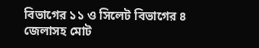বিভাগের ১১ ও সিলেট বিভাগের ৪ জেলাসহ মোট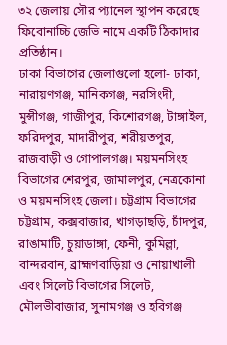৩২ জেলায় সৌর প্যানেল স্থাপন করেছে ফিবোনাচ্চি জেভি নামে একটি ঠিকাদার প্রতিষ্ঠান।
ঢাকা বিভাগের জেলাগুলো হলো- ঢাকা, নারায়ণগঞ্জ, মানিকগঞ্জ, নরসিংদী, মুন্সীগঞ্জ, গাজীপুর, কিশোরগঞ্জ, টাঙ্গাইল, ফরিদপুর, মাদারীপুর, শরীয়তপুর, রাজবাড়ী ও গোপালগঞ্জ। ময়মনসিংহ বিভাগের শেরপুর, জামালপুর, নেত্রকোনা ও ময়মনসিংহ জেলা। চট্টগ্রাম বিভাগের চট্টগ্রাম, কক্সবাজার, খাগড়াছড়ি, চাঁদপুর, রাঙামাটি, চুয়াডাঙ্গা, ফেনী, কুমিল্লা, বান্দরবান, ব্রাহ্মণবাড়িয়া ও নোয়াখালী এবং সিলেট বিভাগের সিলেট, মৌলভীবাজার, সুনামগঞ্জ ও হবিগঞ্জ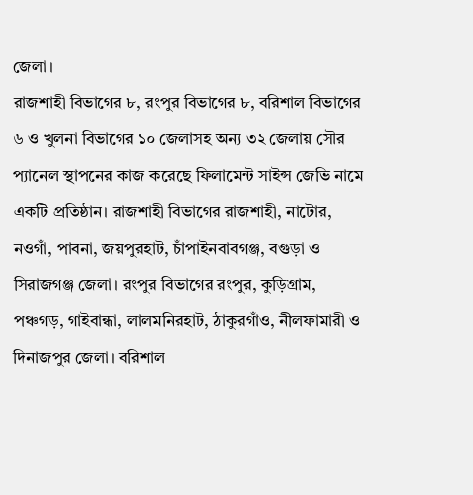জেলা।
রাজশাহী বিভাগের ৮, রংপুর বিভাগের ৮, বরিশাল বিভাগের ৬ ও খুলনা বিভাগের ১০ জেলাসহ অন্য ৩২ জেলায় সৌর প্যানেল স্থাপনের কাজ করেছে ফিলামেন্ট সাইন্স জেভি নামে একটি প্রতিষ্ঠান। রাজশাহী বিভাগের রাজশাহী, নাটোর, নওগাঁ, পাবনা, জয়পুরহাট, চাঁপাইনবাবগঞ্জ, বগুড়া ও সিরাজগঞ্জ জেলা। রংপুর বিভাগের রংপুর, কুড়িগ্রাম, পঞ্চগড়, গাইবান্ধা, লালমনিরহাট, ঠাকুরগাঁও, নীলফামারী ও দিনাজপুর জেলা। বরিশাল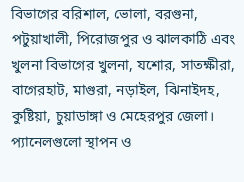বিভাগের বরিশাল, ভোলা, বরগুনা, পটুয়াখালী, পিরোজপুর ও ঝালকাঠি এবং খুলনা বিভাগের খুলনা, যশোর, সাতক্ষীরা, বাগেরহাট, মাগুরা, নড়াইল, ঝিনাইদহ, কুষ্টিয়া, চুয়াডাঙ্গা ও মেহেরপুর জেলা।
প্যানেলগুলো স্থাপন ও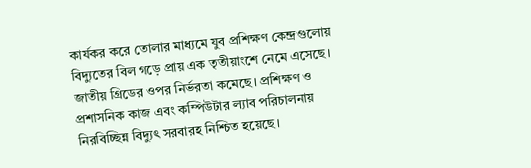কার্যকর করে তোলার মাধ্যমে যুব প্রশিক্ষণ কেন্দ্রগুলোয় বিদ্যুতের বিল গড়ে প্রায় এক তৃতীয়াংশে নেমে এসেছে। জাতীয় গ্রিডের ওপর নির্ভরতা কমেছে। প্রশিক্ষণ ও প্রশাসনিক কাজ এবং কম্পিউটার ল্যাব পরিচালনায় নিরবিচ্ছিন্ন বিদ্যুৎ সরবারহ নিশ্চিত হয়েছে।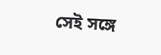সেই সঙ্গে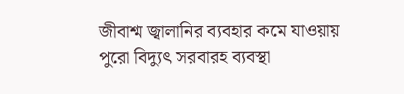জীবাশ্ম জ্বালানির ব্যবহার কমে যাওয়ায় পুরো বিদ্যুৎ সরবারহ ব্যবস্থা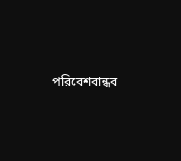পরিবেশবান্ধব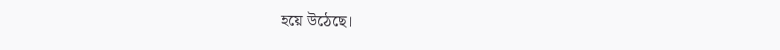হয়ে উঠেছে।